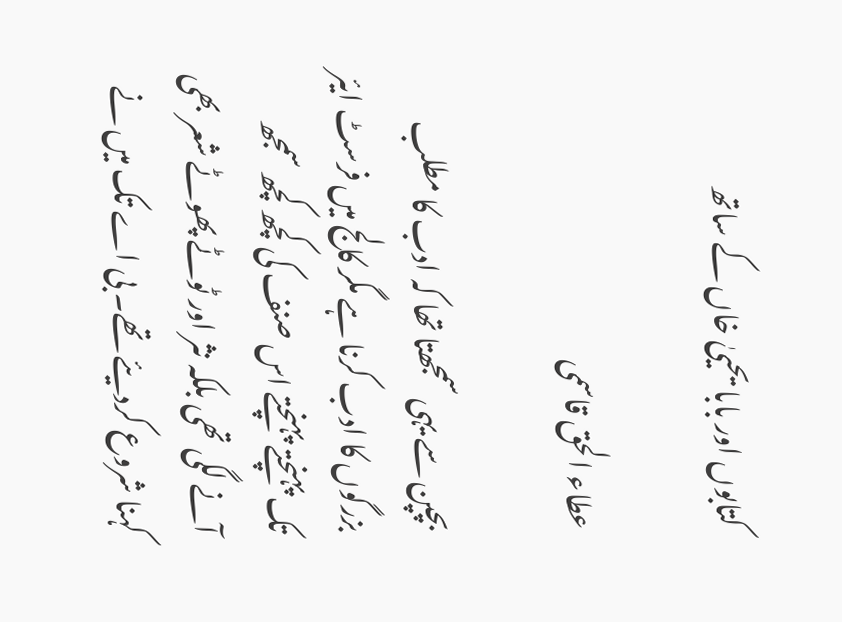کتابوں اور بابا یحییٰ خاں کے ساتھ

عطاء الحق قاسمی

بچپن سے یہی سمجھتا تھا کہ ادب کا مطلب بزرگوں کا ادب کرنا ہے مگر کالج میں فرسٹ ایئر تک پہنچتے پہنچتے اس صنف کی کچھ کچھ سمجھ آنے لگی تھی بلکہ نثر اور ٹوٹے پھوٹے شعر بھی کہنا شروع کردیئے تھے۔ بی اے تک میں نے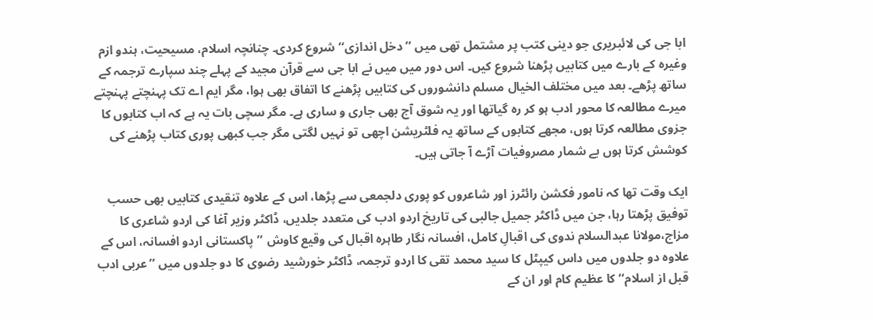ابا جی کی لائبریری جو دینی کتب پر مشتمل تھی میں ’’دخل اندازی‘‘ شروع کردی۔ چنانچہ اسلام، مسیحیت، ہندو ازم وغیرہ کے بارے میں کتابیں پڑھنا شروع کیں۔ اس دور میں میں نے ابا جی سے قرآن مجید کے پہلے چند سپارے ترجمہ کے ساتھ پڑھے۔ بعد میں مختلف الخیال مسلم دانشوروں کی کتابیں پڑھنے کا اتفاق بھی ہوا، مگر ایم اے تک پہنچتے پہنچتے میرے مطالعہ کا محور ادب ہو کر رہ گیاتھا اور یہ شوق آج بھی جاری و ساری ہے۔ مگر سچی بات یہ ہے کہ اب کتابوں کا جزوی مطالعہ کرتا ہوں، مجھے کتابوں کے ساتھ یہ فلٹریشن اچھی تو نہیں لگتی مگر جب کبھی پوری کتاب پڑھنے کی کوشش کرتا ہوں بے شمار مصروفیات آڑے آ جاتی ہیں۔

ایک وقت تھا کہ نامور فکشن رائٹرز اور شاعروں کو پوری دلجمعی سے پڑھا، اس کے علاوہ تنقیدی کتابیں بھی حسب توفیق پڑھتا رہا، جن میں ڈاکٹر جمیل جالبی کی تاریخ اردو ادب کی متعدد جلدیں، ڈاکٹر وزیر آغا کی اردو شاعری کا مزاج،مولانا عبدالسلام ندوی کی اقبالِ کامل، افسانہ نگار طاہرہ اقبال کی وقیع کاوش ’’پاکستانی اردو افسانہ، اس کے علاوہ دو جلدوں میں داس کیپٹل کا سید محمد تقی کا اردو ترجمہ، ڈاکٹر خورشید رضوی کا دو جلدوں میں ’’عربی ادب قبل از اسلام‘‘ کا عظیم کام اور ان کے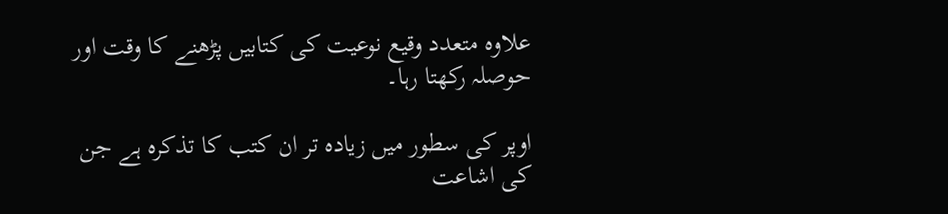علاوہ متعدد وقیع نوعیت کی کتابیں پڑھنے کا وقت اور حوصلہ رکھتا رہا۔

اوپر کی سطور میں زیادہ تر ان کتب کا تذکرہ ہے جن کی اشاعت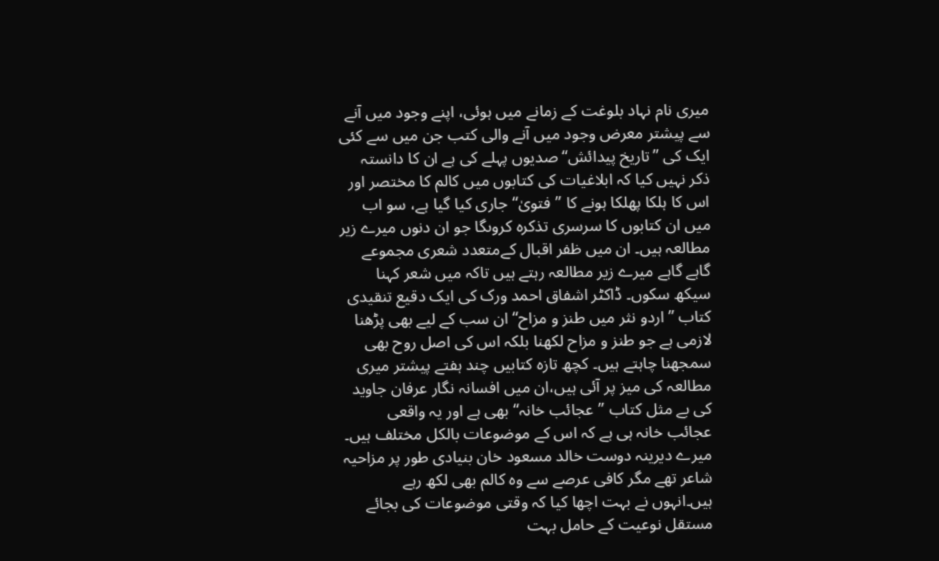میری نام نہاد بلوغت کے زمانے میں ہوئی، اپنے وجود میں آنے سے پیشتر معرض وجود میں آنے والی کتب جن میں سے کئی ایک کی ’’تاریخ پیدائش‘‘ صدیوں پہلے کی ہے ان کا دانستہ ذکر نہیں کیا کہ ابلاغیات کی کتابوں میں کالم کا مختصر اور اس کا ہلکا پھلکا ہونے کا ’’فتویٰ‘‘ جاری کیا گیا ہے، سو اب میں ان کتابوں کا سرسری تذکرہ کروںگا جو ان دنوں میرے زیر مطالعہ ہیں۔ ان میں ظفر اقبال کےمتعدد شعری مجموعے گاہے گاہے میرے زیر مطالعہ رہتے ہیں تاکہ میں شعر کہنا سیکھ سکوں۔ ڈاکٹر اشفاق احمد ورک کی ایک دقیع تنقیدی کتاب ’’اردو نثر میں طنز و مزاح‘‘ ان سب کے لیے بھی پڑھنا لازمی ہے جو طنز و مزاح لکھنا بلکہ اس کی اصل روح بھی سمجھنا چاہتے ہیں۔ کچھ تازہ کتابیں چند ہفتے پیشتر میری مطالعہ کی میز پر آئی ہیں،ان میں افسانہ نگار عرفان جاوید کی بے مثل کتاب ’’عجائب خانہ‘‘ بھی ہے اور یہ واقعی عجائب خانہ ہی ہے کہ اس کے موضوعات بالکل مختلف ہیں۔ میرے دیرینہ دوست خالد مسعود خان بنیادی طور پر مزاحیہ شاعر تھے مگر کافی عرصے سے وہ کالم بھی لکھ رہے ہیں۔انہوں نے بہت اچھا کیا کہ وقتی موضوعات کی بجائے مستقل نوعیت کے حامل بہت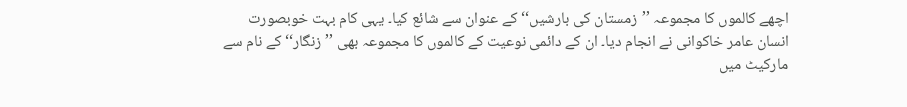اچھے کالموں کا مجموعہ ’’زمستان کی بارشیں‘‘کے عنوان سے شائع کیا۔ یہی کام بہت خوبصورت انسان عامر خاکوانی نے انجام دیا۔ ان کے دائمی نوعیت کے کالموں کا مجموعہ بھی ’’زنگار‘‘ کے نام سے مارکیٹ میں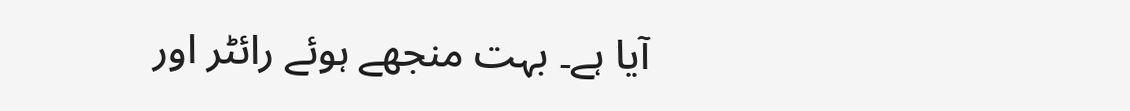آیا ہے۔ بہت منجھے ہوئے رائٹر اور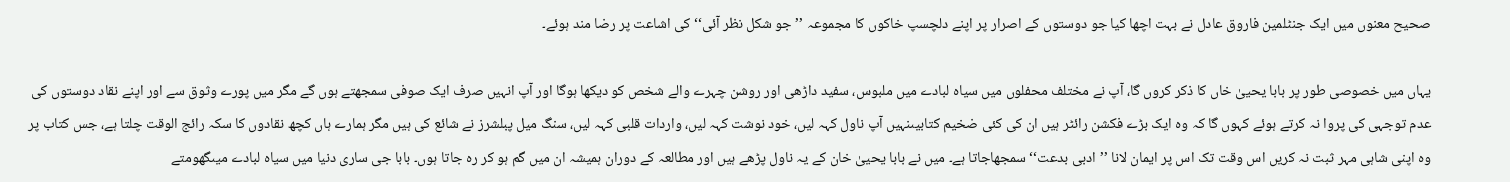صحیح معنوں میں ایک جنٹلمین فاروق عادل نے بہت اچھا کیا جو دوستوں کے اصرار پر اپنے دلچسپ خاکوں کا مجموعہ ’’جو شکل نظر آئی‘‘ کی اشاعت پر رضا مند ہوئے۔

یہاں میں خصوصی طور پر بابا یحییٰ خاں کا ذکر کروں گا، آپ نے مختلف محفلوں میں سیاہ لبادے میں ملبوس، سفید داڑھی اور روشن چہرے والے شخص کو دیکھا ہوگا اور آپ انہیں صرف ایک صوفی سمجھتے ہوں گے مگر میں پورے وثوق سے اور اپنے نقاد دوستوں کی عدم توجہی کی پروا نہ کرتے ہوئے کہوں گا کہ وہ ایک بڑے فکشن رائٹر ہیں ان کی کئی ضخیم کتابیںنہیں آپ ناول کہہ لیں، خود نوشت کہہ لیں، واردات قلبی کہہ لیں، سنگ میل پبلشرز نے شائع کی ہیں مگر ہمارے ہاں کچھ نقادوں کا سکہ رائج الوقت چلتا ہے، جس کتاب پر وہ اپنی شاہی مہر ثبت نہ کریں اس وقت تک اس پر ایمان لانا ’’ادبی بدعت‘‘ سمجھاجاتا ہے۔ میں نے بابا یحییٰ خان کے یہ ناول پڑھے ہیں اور مطالعہ کے دوران ہمیشہ ان میں گم ہو کر رہ جاتا ہوں۔ بابا جی ساری دنیا میں سیاہ لبادے میںگھومتے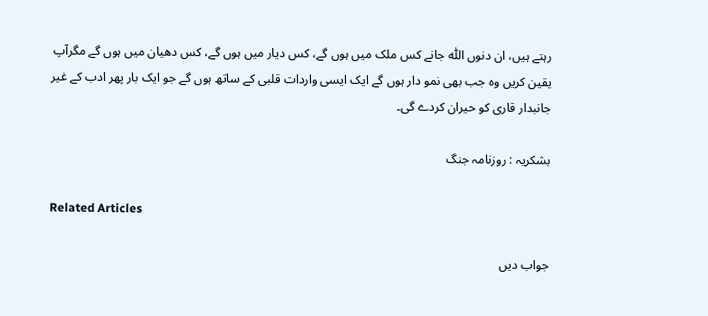رہتے ہیں، ان دنوں اللّٰہ جانے کس ملک میں ہوں گے، کس دیار میں ہوں گے، کس دھیان میں ہوں گے مگرآپ یقین کریں وہ جب بھی نمو دار ہوں گے ایک ایسی واردات قلبی کے ساتھ ہوں گے جو ایک بار پھر ادب کے غیر جانبدار قاری کو حیران کردے گی۔

بشکریہ : روزنامہ جنگ

Related Articles

جواب دیں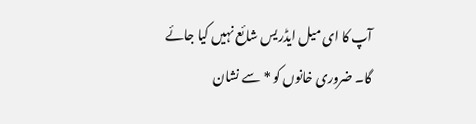آپ کا ای میل ایڈریس شائع نہیں کیا جائے گا۔ ضروری خانوں کو * سے نشان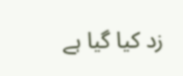زد کیا گیا ہے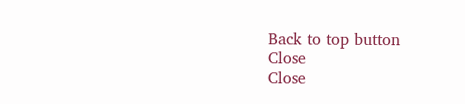Back to top button
Close
Close